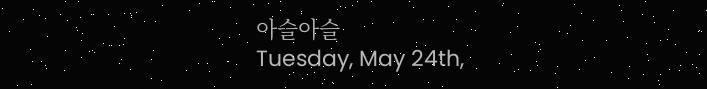아슬아슬
Tuesday, May 24th,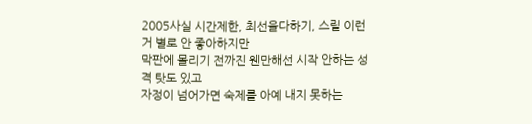2005사실 시간제한, 최선을다하기, 스릴 이런거 별로 안 좋아하지만
막판에 몰리기 전까진 웬만해선 시작 안하는 성격 탓도 있고
자정이 넘어가면 숙제를 아예 내지 못하는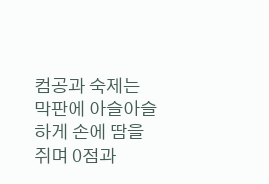컴공과 숙제는
막판에 아슬아슬하게 손에 땀을 쥐며 0점과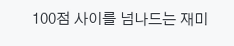100점 사이를 넘나드는 재미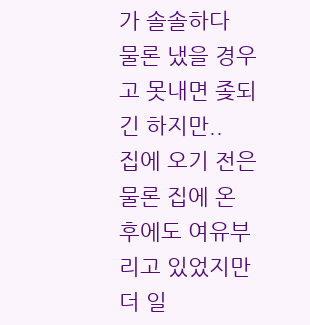가 솔솔하다
물론 냈을 경우고 못내면 좆되긴 하지만..
집에 오기 전은 물론 집에 온 후에도 여유부리고 있었지만
더 일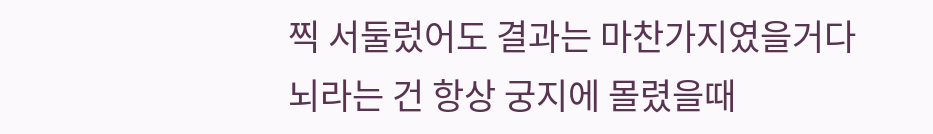찍 서둘렀어도 결과는 마찬가지였을거다
뇌라는 건 항상 궁지에 몰렸을때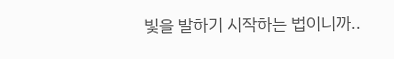빛을 발하기 시작하는 법이니까..